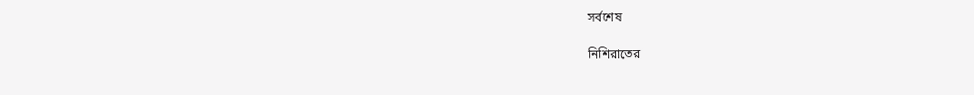সর্বশেষ

নিশিরাতের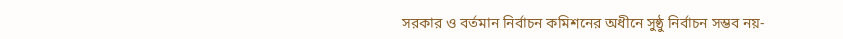সরকার ও বর্তমান নির্বাচন কমিশনের অধীনে সুষ্ঠু নির্বাচন সম্ভব নয়-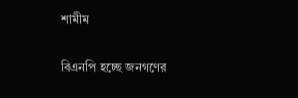শামীম

বিএনপি হচ্ছে জনগণের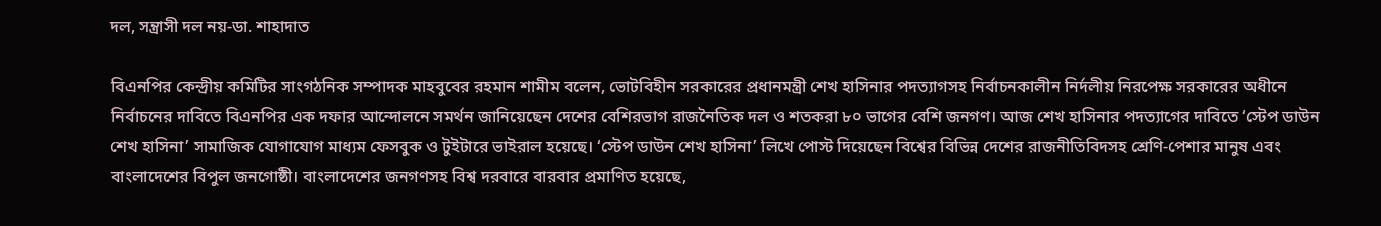দল, সন্ত্রাসী দল নয়-ডা. শাহাদাত

বিএনপির কেন্দ্রীয় কমিটির সাংগঠনিক সম্পাদক মাহবুবের রহমান শামীম বলেন, ভোটবিহীন সরকারের প্রধানমন্ত্রী শেখ হাসিনার পদত্যাগসহ নির্বাচনকালীন নির্দলীয় নিরপেক্ষ সরকারের অধীনে নির্বাচনের দাবিতে বিএনপির এক দফার আন্দোলনে সমর্থন জানিয়েছেন দেশের বেশিরভাগ রাজনৈতিক দল ও শতকরা ৮০ ভাগের বেশি জনগণ। আজ শেখ হাসিনার পদত্যাগের দাবিতে ‘স্টেপ ডাউন শেখ হাসিনা’ সামাজিক যোগাযোগ মাধ্যম ফেসবুক ও টুইটারে ভাইরাল হয়েছে। ‘স্টেপ ডাউন শেখ হাসিনা’ লিখে পোস্ট দিয়েছেন বিশ্বের বিভিন্ন দেশের রাজনীতিবিদসহ শ্রেণি-পেশার মানুষ এবং বাংলাদেশের বিপুল জনগোষ্ঠী। বাংলাদেশের জনগণসহ বিশ্ব দরবারে বারবার প্রমাণিত হয়েছে,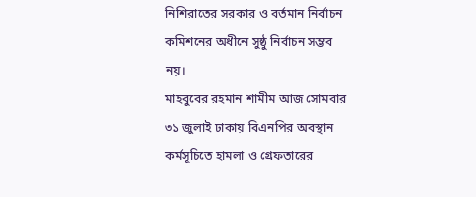নিশিরাতের সরকার ও বর্তমান নির্বাচন কমিশনের অধীনে সুষ্ঠু নির্বাচন সম্ভব নয়।
মাহবুবের রহমান শামীম আজ সোমবার ৩১ জুলাই ঢাকায় বিএনপির অবস্থান কর্মসূচিতে হামলা ও গ্রেফতারের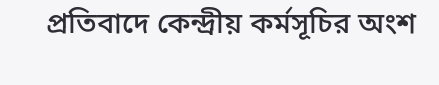প্রতিবাদে কেন্দ্রীয় কর্মসূচির অংশ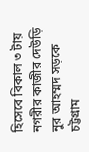হিসেবে বিকাল ৩ টায় নগরীর কাজীর দেউড়ি নুর আহম্মদ সড়কে চট্টগ্রাম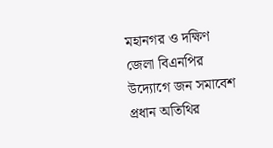মহানগর ও দক্ষিণ জেলা বিএনপির উদ্যোগে জন সমাবেশ প্রধান অতিথির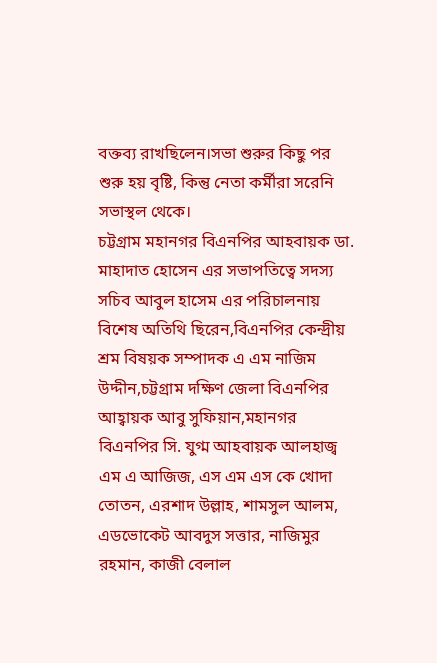বক্তব্য রাখছিলেন।সভা শুরুর কিছু পর শুরু হয় বৃষ্টি, কিন্তু নেতা কর্মীরা সরেনি সভাস্থল থেকে।
চট্টগ্রাম মহানগর বিএনপির আহবায়ক ডা. মাহাদাত হোসেন এর সভাপতিত্বে সদস্য সচিব আবুল হাসেম এর পরিচালনায় বিশেষ অতিথি ছিরেন,বিএনপির কেন্দ্রীয় শ্রম বিষয়ক সম্পাদক এ এম নাজিম উদ্দীন,চট্টগ্রাম দক্ষিণ জেলা বিএনপির আহ্বায়ক আবু সুফিয়ান,মহানগর বিএনপির সি. যুগ্ম আহবায়ক আলহাজ্ব এম এ আজিজ, এস এম এস কে খোদা তোতন, এরশাদ উল্লাহ, শামসুল আলম, এডভোকেট আবদুস সত্তার, নাজিমুর রহমান, কাজী বেলাল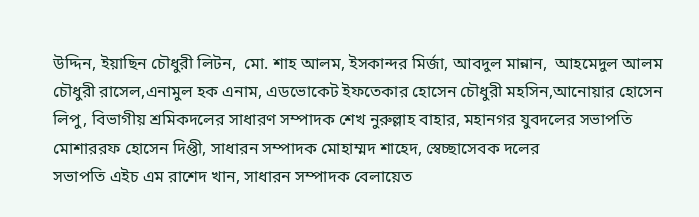উদ্দিন, ইয়াছিন চৌধুরী লিটন,  মো. শাহ আলম, ইসকান্দর মির্জা, আবদুল মান্নান,  আহমেদুল আলম চৌধুরী রাসেল,এনামুল হক এনাম, এডভোকেট ইফতেকার হোসেন চৌধুরী মহসিন,আনোয়ার হোসেন লিপু, বিভাগীয় শ্রমিকদলের সাধারণ সম্পাদক শেখ নুরুল্লাহ বাহার, মহানগর যুবদলের সভাপতি
মোশাররফ হোসেন দিপ্তী, সাধারন সম্পাদক মোহাম্মদ শাহেদ, স্বেচ্ছাসেবক দলের
সভাপতি এইচ এম রাশেদ খান, সাধারন সম্পাদক বেলায়েত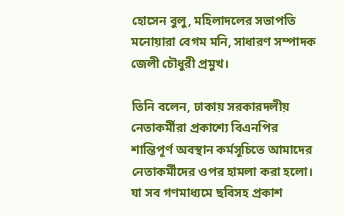হোসেন বুলু, মহিলাদলের সভাপতি মনোয়ারা বেগম মনি, সাধারণ সম্পাদক জেলী চৌধুরী প্রমুখ।

তিনি বলেন, ঢাকায় সরকারদলীয় নেতাকর্মীরা প্রকাশ্যে বিএনপির শান্তিপূর্ণ অবস্থান কর্মসূচিতে আমাদের নেতাকর্মীদের ওপর হামলা করা হলো। যা সব গণমাধ্যমে ছবিসহ প্রকাশ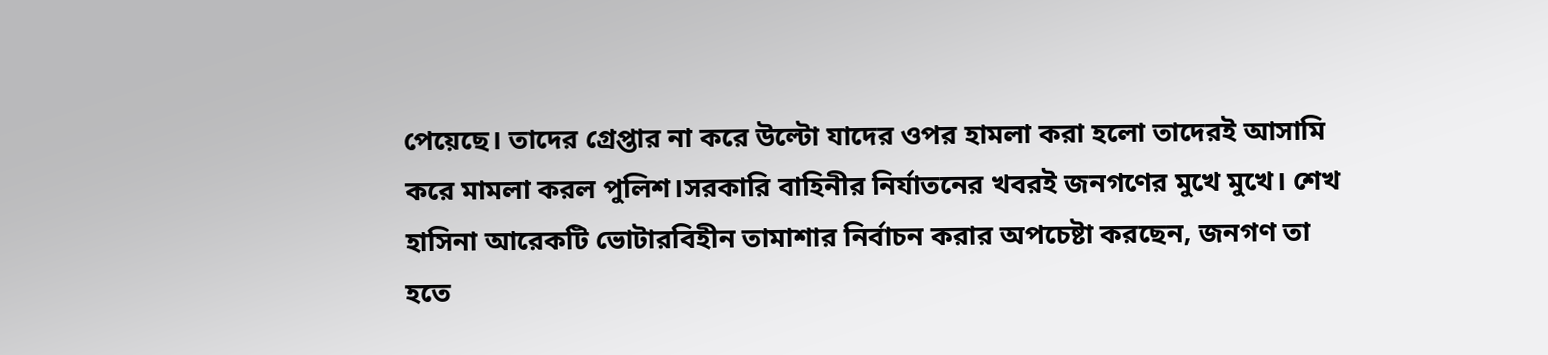পেয়েছে। তাদের গ্রেপ্তার না করে উল্টো যাদের ওপর হামলা করা হলো তাদেরই আসামি করে মামলা করল পুলিশ।সরকারি বাহিনীর নির্যাতনের খবরই জনগণের মুখে মুখে। শেখ হাসিনা আরেকটি ভোটারবিহীন তামাশার নির্বাচন করার অপচেষ্টা করছেন, জনগণ তা হতে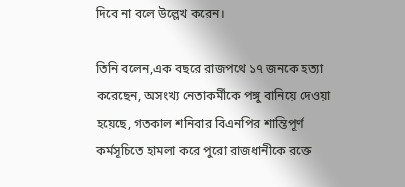দিবে না বলে উল্লেখ করেন।

তিনি বলেন,এক বছরে রাজপথে ১৭ জনকে হত্যা করেছেন, অসংখ্য নেতাকর্মীকে পঙ্গু বানিয়ে দেওয়া হয়েছে, গতকাল শনিবার বিএনপির শান্তিপূর্ণ কর্মসূচিতে হামলা করে পুরো রাজধানীকে রক্তে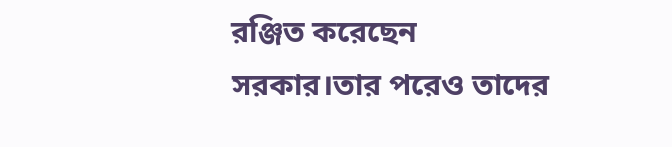রঞ্জিত করেছেন সরকার।তার পরেও তাদের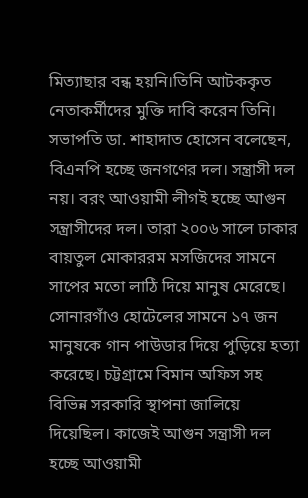মিত্যাছার বন্ধ হয়নি।তিনি আটককৃত নেতাকর্মীদের মুক্তি দাবি করেন তিনি।
সভাপতি ডা. শাহাদাত হোসেন বলেছেন, বিএনপি হচ্ছে জনগণের দল। সন্ত্রাসী দল নয়। বরং আওয়ামী লীগই হচ্ছে আগুন সন্ত্রাসীদের দল। তারা ২০০৬ সালে ঢাকার বায়তুল মোকাররম মসজিদের সামনে সাপের মতো লাঠি দিয়ে মানুষ মেরেছে। সোনারগাঁও হোটেলের সামনে ১৭ জন মানুষকে গান পাউডার দিয়ে পুড়িয়ে হত্যা করেছে। চট্টগ্রামে বিমান অফিস সহ বিভিন্ন সরকারি স্থাপনা জালিয়ে দিয়েছিল। কাজেই আগুন সন্ত্রাসী দল হচ্ছে আওয়ামী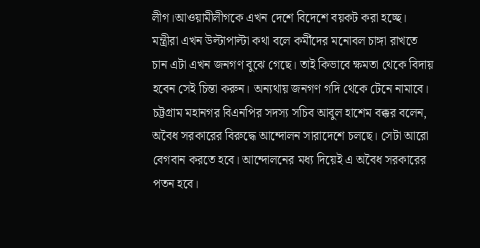লীগ।আওয়ামীলীগকে এখন দেশে বিদেশে বয়কট করা হচ্ছে। মন্ত্রীরা এখন উল্টাপাল্টা কথা বলে কর্মীদের মনোবল চাঙ্গা রাখতে চান এটা এখন জনগণ বুঝে গেছে। তাই কিভাবে ক্ষমতা থেকে বিদায় হবেন সেই চিন্তা করুন। অন্যথায় জনগণ গদি থেকে টেনে নামাবে।
চট্টগ্রাম মহানগর বিএনপির সদস্য সচিব আবুল হাশেম বক্কর বলেন, অবৈধ সরকারের বিরুদ্ধে আন্দোলন সারাদেশে চলছে। সেটা আরো বেগবান করতে হবে। আন্দোলনের মধ্য দিয়েই এ অবৈধ সরকারের পতন হবে।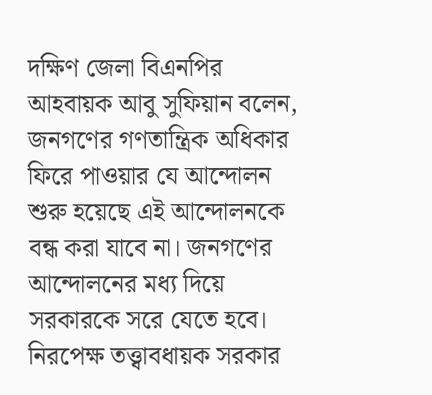দক্ষিণ জেলা বিএনপির আহবায়ক আবু সুফিয়ান বলেন, জনগণের গণতান্ত্রিক অধিকার ফিরে পাওয়ার যে আন্দোলন শুরু হয়েছে এই আন্দোলনকে বন্ধ করা যাবে না। জনগণের আন্দোলনের মধ্য দিয়ে সরকারকে সরে যেতে হবে। নিরপেক্ষ তত্ত্বাবধায়ক সরকার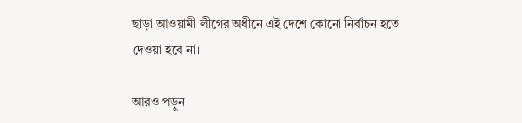ছাড়া আওয়ামী লীগের অধীনে এই দেশে কোনো নির্বাচন হতে দেওয়া হবে না।

আরও পড়ুন